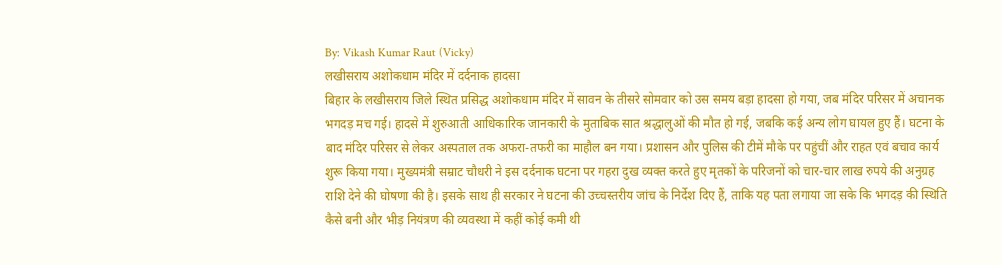By: Vikash Kumar Raut (Vicky)
लखीसराय अशोकधाम मंदिर में दर्दनाक हादसा
बिहार के लखीसराय जिले स्थित प्रसिद्ध अशोकधाम मंदिर में सावन के तीसरे सोमवार को उस समय बड़ा हादसा हो गया, जब मंदिर परिसर में अचानक भगदड़ मच गई। हादसे में शुरुआती आधिकारिक जानकारी के मुताबिक सात श्रद्धालुओं की मौत हो गई, जबकि कई अन्य लोग घायल हुए हैं। घटना के बाद मंदिर परिसर से लेकर अस्पताल तक अफरा-तफरी का माहौल बन गया। प्रशासन और पुलिस की टीमें मौके पर पहुंचीं और राहत एवं बचाव कार्य शुरू किया गया। मुख्यमंत्री सम्राट चौधरी ने इस दर्दनाक घटना पर गहरा दुख व्यक्त करते हुए मृतकों के परिजनों को चार-चार लाख रुपये की अनुग्रह राशि देने की घोषणा की है। इसके साथ ही सरकार ने घटना की उच्चस्तरीय जांच के निर्देश दिए हैं, ताकि यह पता लगाया जा सके कि भगदड़ की स्थिति कैसे बनी और भीड़ नियंत्रण की व्यवस्था में कहीं कोई कमी थी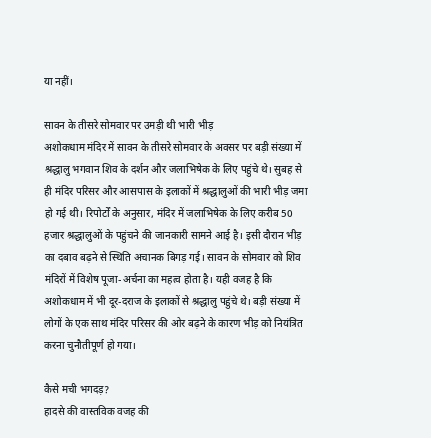या नहीं।

सावन के तीसरे सोमवार पर उमड़ी थी भारी भीड़
अशोकधाम मंदिर में सावन के तीसरे सोमवार के अवसर पर बड़ी संख्या में श्रद्धालु भगवान शिव के दर्शन और जलाभिषेक के लिए पहुंचे थे। सुबह से ही मंदिर परिसर और आसपास के इलाकों में श्रद्धालुओं की भारी भीड़ जमा हो गई थी। रिपोर्टों के अनुसार, मंदिर में जलाभिषेक के लिए करीब 50 हजार श्रद्धालुओं के पहुंचने की जानकारी सामने आई है। इसी दौरान भीड़ का दबाव बढ़ने से स्थिति अचानक बिगड़ गई। सावन के सोमवार को शिव मंदिरों में विशेष पूजा-अर्चना का महत्व होता है। यही वजह है कि अशोकधाम में भी दूर-दराज के इलाकों से श्रद्धालु पहुंचे थे। बड़ी संख्या में लोगों के एक साथ मंदिर परिसर की ओर बढ़ने के कारण भीड़ को नियंत्रित करना चुनौतीपूर्ण हो गया।

कैसे मची भगदड़?
हादसे की वास्तविक वजह की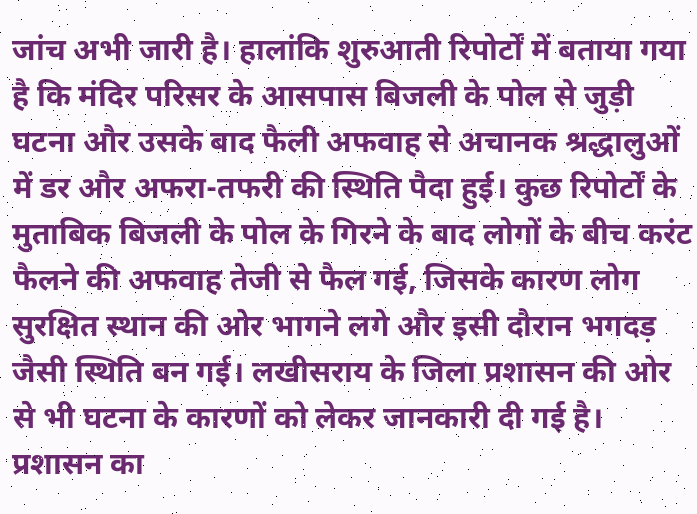जांच अभी जारी है। हालांकि शुरुआती रिपोर्टों में बताया गया है कि मंदिर परिसर के आसपास बिजली के पोल से जुड़ी घटना और उसके बाद फैली अफवाह से अचानक श्रद्धालुओं में डर और अफरा-तफरी की स्थिति पैदा हुई। कुछ रिपोर्टों के मुताबिक बिजली के पोल के गिरने के बाद लोगों के बीच करंट फैलने की अफवाह तेजी से फैल गई, जिसके कारण लोग सुरक्षित स्थान की ओर भागने लगे और इसी दौरान भगदड़ जैसी स्थिति बन गई। लखीसराय के जिला प्रशासन की ओर से भी घटना के कारणों को लेकर जानकारी दी गई है। प्रशासन का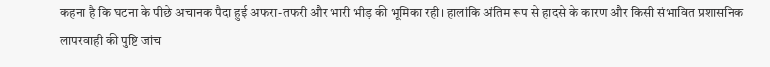कहना है कि घटना के पीछे अचानक पैदा हुई अफरा-तफरी और भारी भीड़ की भूमिका रही। हालांकि अंतिम रूप से हादसे के कारण और किसी संभावित प्रशासनिक लापरवाही की पुष्टि जांच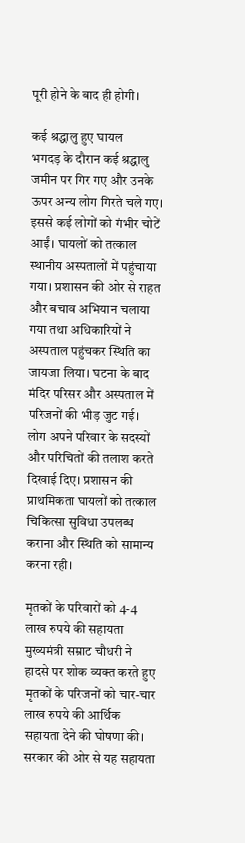पूरी होने के बाद ही होगी।

कई श्रद्धालु हुए घायल
भगदड़ के दौरान कई श्रद्धालु जमीन पर गिर गए और उनके ऊपर अन्य लोग गिरते चले गए। इससे कई लोगों को गंभीर चोटें आईं। घायलों को तत्काल स्थानीय अस्पतालों में पहुंचाया गया। प्रशासन की ओर से राहत और बचाव अभियान चलाया गया तथा अधिकारियों ने अस्पताल पहुंचकर स्थिति का जायजा लिया। घटना के बाद मंदिर परिसर और अस्पताल में परिजनों की भीड़ जुट गई। लोग अपने परिवार के सदस्यों और परिचितों की तलाश करते दिखाई दिए। प्रशासन की प्राथमिकता घायलों को तत्काल चिकित्सा सुविधा उपलब्ध कराना और स्थिति को सामान्य करना रही।

मृतकों के परिवारों को 4-4 लाख रुपये की सहायता
मुख्यमंत्री सम्राट चौधरी ने हादसे पर शोक व्यक्त करते हुए मृतकों के परिजनों को चार-चार लाख रुपये की आर्थिक सहायता देने की घोषणा की। सरकार की ओर से यह सहायता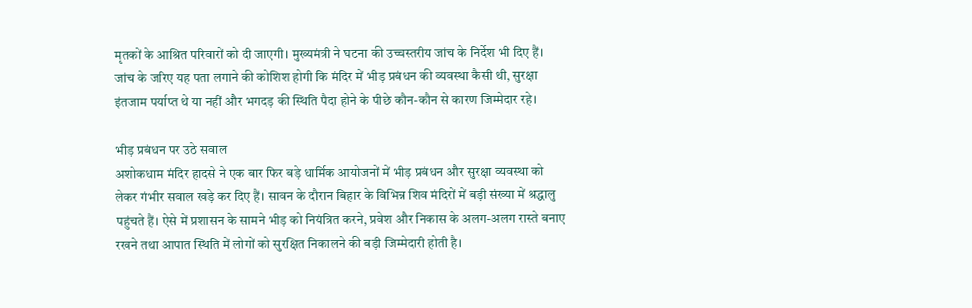मृतकों के आश्रित परिवारों को दी जाएगी। मुख्यमंत्री ने घटना की उच्चस्तरीय जांच के निर्देश भी दिए हैं। जांच के जरिए यह पता लगाने की कोशिश होगी कि मंदिर में भीड़ प्रबंधन की व्यवस्था कैसी थी, सुरक्षा इंतजाम पर्याप्त थे या नहीं और भगदड़ की स्थिति पैदा होने के पीछे कौन-कौन से कारण जिम्मेदार रहे।

भीड़ प्रबंधन पर उठे सवाल
अशोकधाम मंदिर हादसे ने एक बार फिर बड़े धार्मिक आयोजनों में भीड़ प्रबंधन और सुरक्षा व्यवस्था को लेकर गंभीर सवाल खड़े कर दिए हैं। सावन के दौरान बिहार के विभिन्न शिव मंदिरों में बड़ी संख्या में श्रद्धालु पहुंचते हैं। ऐसे में प्रशासन के सामने भीड़ को नियंत्रित करने, प्रवेश और निकास के अलग-अलग रास्ते बनाए रखने तथा आपात स्थिति में लोगों को सुरक्षित निकालने की बड़ी जिम्मेदारी होती है।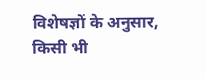विशेषज्ञों के अनुसार, किसी भी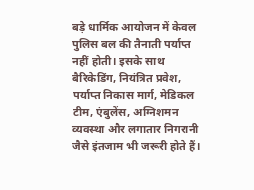बड़े धार्मिक आयोजन में केवल पुलिस बल की तैनाती पर्याप्त नहीं होती। इसके साथ बैरिकेडिंग, नियंत्रित प्रवेश, पर्याप्त निकास मार्ग, मेडिकल टीम, एंबुलेंस, अग्निशमन व्यवस्था और लगातार निगरानी जैसे इंतजाम भी जरूरी होते हैं।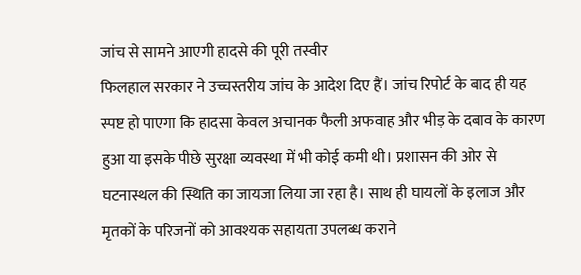जांच से सामने आएगी हादसे की पूरी तस्वीर
फिलहाल सरकार ने उच्चस्तरीय जांच के आदेश दिए हैं। जांच रिपोर्ट के बाद ही यह स्पष्ट हो पाएगा कि हादसा केवल अचानक फैली अफवाह और भीड़ के दबाव के कारण हुआ या इसके पीछे सुरक्षा व्यवस्था में भी कोई कमी थी। प्रशासन की ओर से घटनास्थल की स्थिति का जायजा लिया जा रहा है। साथ ही घायलों के इलाज और मृतकों के परिजनों को आवश्यक सहायता उपलब्ध कराने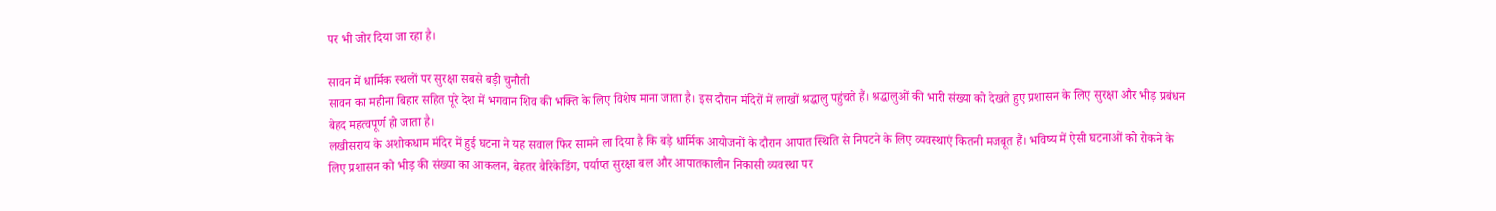पर भी जोर दिया जा रहा है।

सावन में धार्मिक स्थलों पर सुरक्षा सबसे बड़ी चुनौती
सावन का महीना बिहार सहित पूरे देश में भगवान शिव की भक्ति के लिए विशेष माना जाता है। इस दौरान मंदिरों में लाखों श्रद्धालु पहुंचते हैं। श्रद्धालुओं की भारी संख्या को देखते हुए प्रशासन के लिए सुरक्षा और भीड़ प्रबंधन बेहद महत्वपूर्ण हो जाता है।
लखीसराय के अशोकधाम मंदिर में हुई घटना ने यह सवाल फिर सामने ला दिया है कि बड़े धार्मिक आयोजनों के दौरान आपात स्थिति से निपटने के लिए व्यवस्थाएं कितनी मजबूत हैं। भविष्य में ऐसी घटनाओं को रोकने के लिए प्रशासन को भीड़ की संख्या का आकलन, बेहतर बैरिकेडिंग, पर्याप्त सुरक्षा बल और आपातकालीन निकासी व्यवस्था पर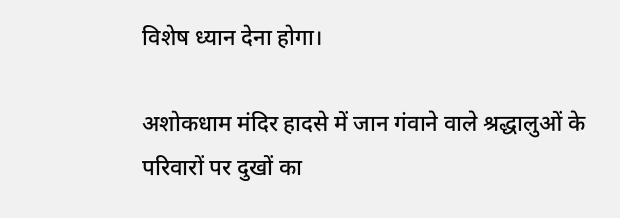विशेष ध्यान देना होगा।

अशोकधाम मंदिर हादसे में जान गंवाने वाले श्रद्धालुओं के परिवारों पर दुखों का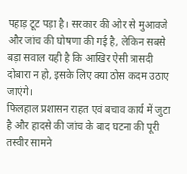पहाड़ टूट पड़ा है। सरकार की ओर से मुआवजे और जांच की घोषणा की गई है, लेकिन सबसे बड़ा सवाल यही है कि आखिर ऐसी त्रासदी दोबारा न हो, इसके लिए क्या ठोस कदम उठाए जाएंगे।
फिलहाल प्रशासन राहत एवं बचाव कार्य में जुटा है और हादसे की जांच के बाद घटना की पूरी तस्वीर सामने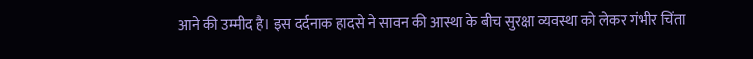आने की उम्मीद है। इस दर्दनाक हादसे ने सावन की आस्था के बीच सुरक्षा व्यवस्था को लेकर गंभीर चिंता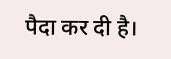पैदा कर दी है।